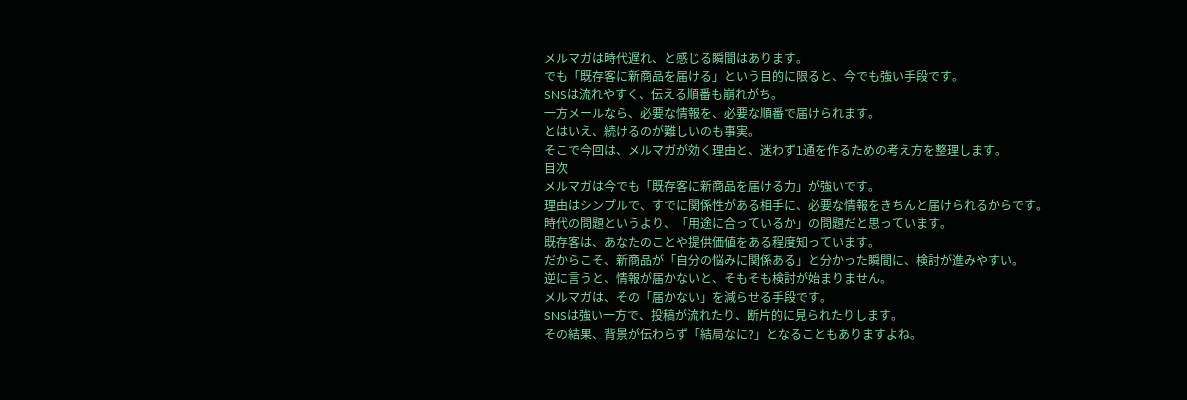メルマガは時代遅れ、と感じる瞬間はあります。
でも「既存客に新商品を届ける」という目的に限ると、今でも強い手段です。
SNSは流れやすく、伝える順番も崩れがち。
一方メールなら、必要な情報を、必要な順番で届けられます。
とはいえ、続けるのが難しいのも事実。
そこで今回は、メルマガが効く理由と、迷わず1通を作るための考え方を整理します。
目次
メルマガは今でも「既存客に新商品を届ける力」が強いです。
理由はシンプルで、すでに関係性がある相手に、必要な情報をきちんと届けられるからです。
時代の問題というより、「用途に合っているか」の問題だと思っています。
既存客は、あなたのことや提供価値をある程度知っています。
だからこそ、新商品が「自分の悩みに関係ある」と分かった瞬間に、検討が進みやすい。
逆に言うと、情報が届かないと、そもそも検討が始まりません。
メルマガは、その「届かない」を減らせる手段です。
SNSは強い一方で、投稿が流れたり、断片的に見られたりします。
その結果、背景が伝わらず「結局なに?」となることもありますよね。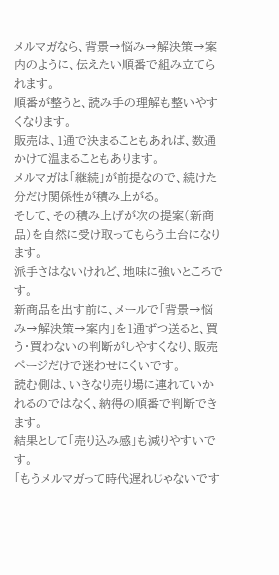メルマガなら、背景→悩み→解決策→案内のように、伝えたい順番で組み立てられます。
順番が整うと、読み手の理解も整いやすくなります。
販売は、1通で決まることもあれば、数通かけて温まることもあります。
メルマガは「継続」が前提なので、続けた分だけ関係性が積み上がる。
そして、その積み上げが次の提案(新商品)を自然に受け取ってもらう土台になります。
派手さはないけれど、地味に強いところです。
新商品を出す前に、メールで「背景→悩み→解決策→案内」を1通ずつ送ると、買う・買わないの判断がしやすくなり、販売ページだけで迷わせにくいです。
読む側は、いきなり売り場に連れていかれるのではなく、納得の順番で判断できます。
結果として「売り込み感」も減りやすいです。
「もうメルマガって時代遅れじゃないです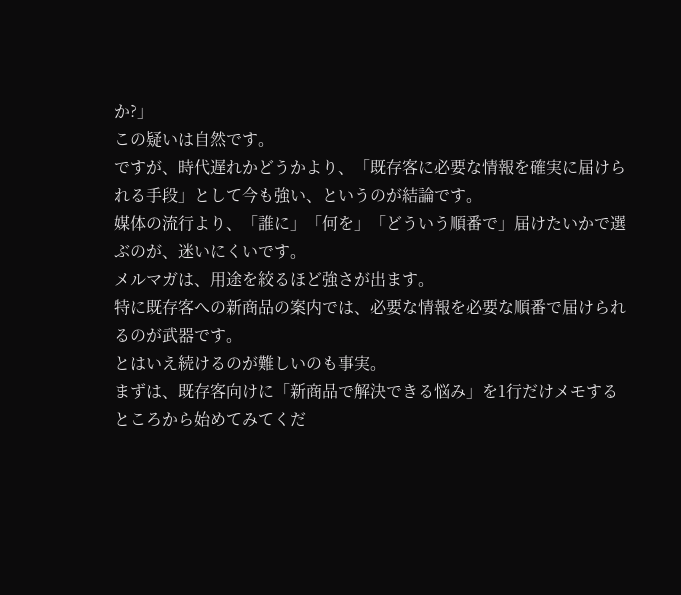か?」
この疑いは自然です。
ですが、時代遅れかどうかより、「既存客に必要な情報を確実に届けられる手段」として今も強い、というのが結論です。
媒体の流行より、「誰に」「何を」「どういう順番で」届けたいかで選ぶのが、迷いにくいです。
メルマガは、用途を絞るほど強さが出ます。
特に既存客への新商品の案内では、必要な情報を必要な順番で届けられるのが武器です。
とはいえ続けるのが難しいのも事実。
まずは、既存客向けに「新商品で解決できる悩み」を1行だけメモするところから始めてみてくだ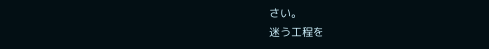さい。
迷う工程を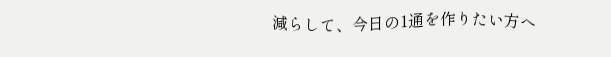減らして、今日の1通を作りたい方へ